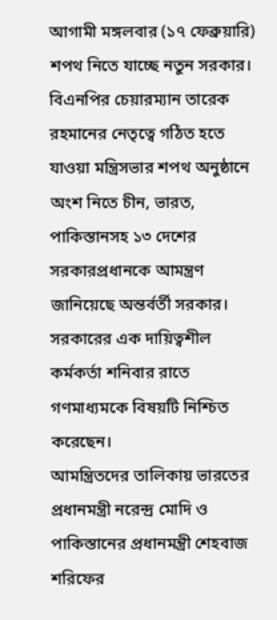আগামী মঙ্গলবার (১৭ ফেব্রুয়ারি) শপথ নিতে যাচ্ছে নতুন সরকার। বিএনপির চেয়ারম্যান তারেক রহমানের নেতৃত্বে গঠিত হতে যাওয়া মন্ত্রিসভার শপথ অনুষ্ঠানে অংশ নিতে চীন, ভারত, পাকিস্তানসহ ১৩ দেশের সরকারপ্রধানকে আমন্ত্রণ জানিয়েছে অন্তর্বর্তী সরকার। সরকারের এক দায়িত্বশীল কর্মকর্তা শনিবার রাতে গণমাধ্যমকে বিষয়টি নিশ্চিত করেছেন।
আমন্ত্রিতদের তালিকায় ভারতের প্রধানমন্ত্রী নরেন্দ্র মোদি ও পাকিস্তানের প্রধানমন্ত্রী শেহবাজ শরিফের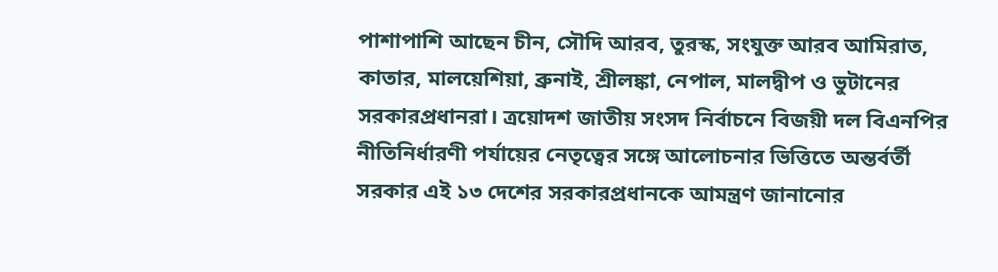পাশাপাশি আছেন চীন, সৌদি আরব, তুরস্ক, সংযুক্ত আরব আমিরাত, কাতার, মালয়েশিয়া, ব্রুনাই, শ্রীলঙ্কা, নেপাল, মালদ্বীপ ও ভুটানের সরকারপ্রধানরা। ত্রয়োদশ জাতীয় সংসদ নির্বাচনে বিজয়ী দল বিএনপির নীতিনির্ধারণী পর্যায়ের নেতৃত্বের সঙ্গে আলোচনার ভিত্তিতে অন্তর্বর্তী সরকার এই ১৩ দেশের সরকারপ্রধানকে আমন্ত্রণ জানানোর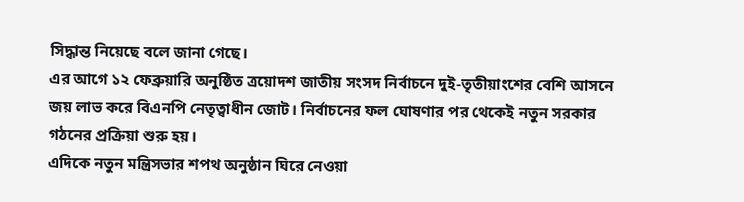সিদ্ধান্ত নিয়েছে বলে জানা গেছে।
এর আগে ১২ ফেব্রুয়ারি অনুষ্ঠিত ত্রয়োদশ জাতীয় সংসদ নির্বাচনে দুই-তৃতীয়াংশের বেশি আসনে জয় লাভ করে বিএনপি নেতৃত্বাধীন জোট। নির্বাচনের ফল ঘোষণার পর থেকেই নতুন সরকার গঠনের প্রক্রিয়া শুরু হয়।
এদিকে নতুন মন্ত্রিসভার শপথ অনুষ্ঠান ঘিরে নেওয়া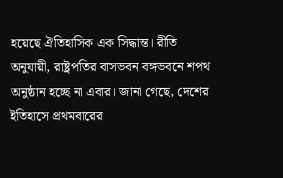হয়েছে ঐতিহাসিক এক সিদ্ধান্ত। রীতি অনুযায়ী, রাষ্ট্রপতির বাসভবন বঙ্গভবনে শপথ অনুষ্ঠান হচ্ছে না এবার। জানা গেছে, দেশের ইতিহাসে প্রথমবারের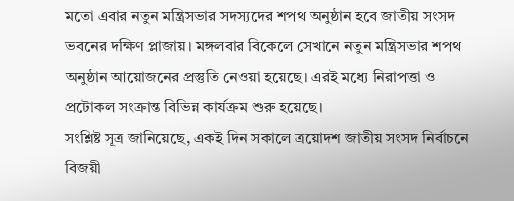মতো এবার নতুন মন্ত্রিসভার সদস্যদের শপথ অনুষ্ঠান হবে জাতীয় সংসদ ভবনের দক্ষিণ প্লাজায়। মঙ্গলবার বিকেলে সেখানে নতুন মন্ত্রিসভার শপথ অনুষ্ঠান আয়োজনের প্রস্তুতি নেওয়া হয়েছে। এরই মধ্যে নিরাপত্তা ও প্রটোকল সংক্রান্ত বিভিন্ন কার্যক্রম শুরু হয়েছে।
সংশ্লিষ্ট সূত্র জানিয়েছে, একই দিন সকালে ত্রয়োদশ জাতীয় সংসদ নির্বাচনে বিজয়ী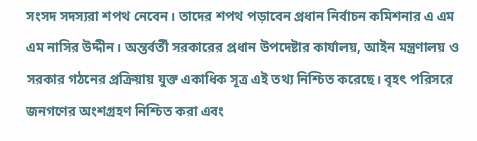সংসদ সদস্যরা শপথ নেবেন। তাদের শপথ পড়াবেন প্রধান নির্বাচন কমিশনার এ এম এম নাসির উদ্দীন। অন্তর্বর্তী সরকারের প্রধান উপদেষ্টার কার্যালয়, আইন মন্ত্রণালয় ও সরকার গঠনের প্রক্রিয়ায় যুক্ত একাধিক সূত্র এই তথ্য নিশ্চিত করেছে। বৃহৎ পরিসরে জনগণের অংশগ্রহণ নিশ্চিত করা এবং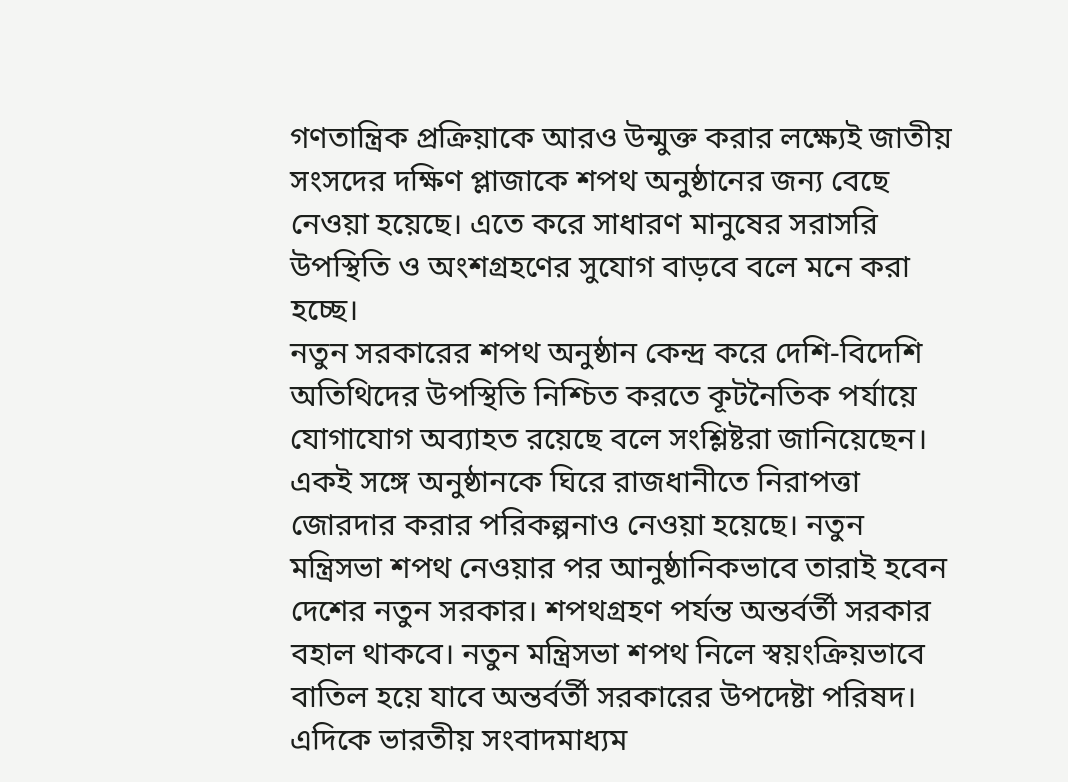গণতান্ত্রিক প্রক্রিয়াকে আরও উন্মুক্ত করার লক্ষ্যেই জাতীয় সংসদের দক্ষিণ প্লাজাকে শপথ অনুষ্ঠানের জন্য বেছে নেওয়া হয়েছে। এতে করে সাধারণ মানুষের সরাসরি উপস্থিতি ও অংশগ্রহণের সুযোগ বাড়বে বলে মনে করা হচ্ছে।
নতুন সরকারের শপথ অনুষ্ঠান কেন্দ্র করে দেশি-বিদেশি অতিথিদের উপস্থিতি নিশ্চিত করতে কূটনৈতিক পর্যায়ে যোগাযোগ অব্যাহত রয়েছে বলে সংশ্লিষ্টরা জানিয়েছেন। একই সঙ্গে অনুষ্ঠানকে ঘিরে রাজধানীতে নিরাপত্তা জোরদার করার পরিকল্পনাও নেওয়া হয়েছে। নতুন মন্ত্রিসভা শপথ নেওয়ার পর আনুষ্ঠানিকভাবে তারাই হবেন দেশের নতুন সরকার। শপথগ্রহণ পর্যন্ত অন্তর্বর্তী সরকার বহাল থাকবে। নতুন মন্ত্রিসভা শপথ নিলে স্বয়ংক্রিয়ভাবে বাতিল হয়ে যাবে অন্তর্বর্তী সরকারের উপদেষ্টা পরিষদ।
এদিকে ভারতীয় সংবাদমাধ্যম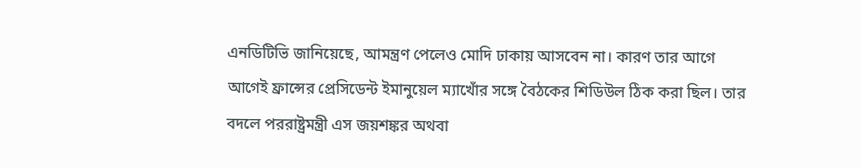এনডিটিভি জানিয়েছে, আমন্ত্রণ পেলেও মোদি ঢাকায় আসবেন না। কারণ তার আগে আগেই ফ্রান্সের প্রেসিডেন্ট ইমানুয়েল ম্যাখোঁর সঙ্গে বৈঠকের শিডিউল ঠিক করা ছিল। তার বদলে পররাষ্ট্রমন্ত্রী এস জয়শঙ্কর অথবা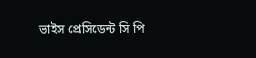ভাইস প্রেসিডেন্ট সি পি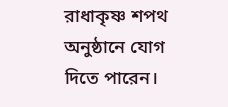রাধাকৃষ্ণ শপথ অনুষ্ঠানে যোগ দিতে পারেন।